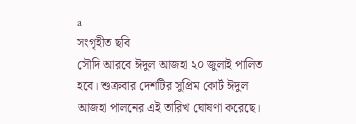a
সংগৃহীত ছবি
সৌদি আরবে ঈদুল আজহা ২০ জুলাই পালিত হবে। শুক্রবার দেশটির সুপ্রিম কোর্ট ঈদুল আজহা পালনের এই তারিখ ঘোষণা করেছে।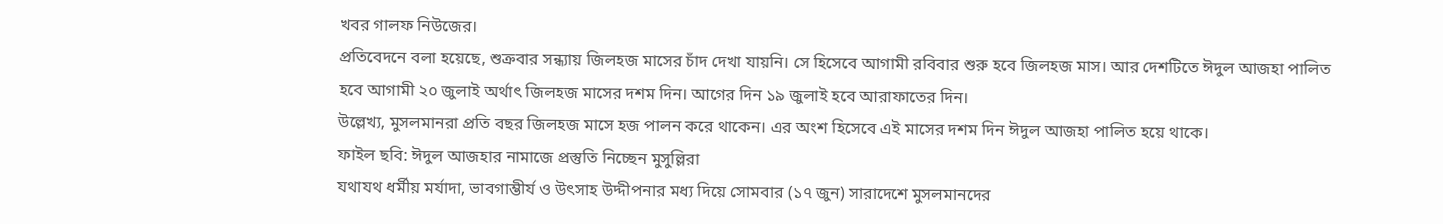খবর গালফ নিউজের।
প্রতিবেদনে বলা হয়েছে, শুক্রবার সন্ধ্যায় জিলহজ মাসের চাঁদ দেখা যায়নি। সে হিসেবে আগামী রবিবার শুরু হবে জিলহজ মাস। আর দেশটিতে ঈদুল আজহা পালিত হবে আগামী ২০ জুলাই অর্থাৎ জিলহজ মাসের দশম দিন। আগের দিন ১৯ জুলাই হবে আরাফাতের দিন।
উল্লেখ্য, মুসলমানরা প্রতি বছর জিলহজ মাসে হজ পালন করে থাকেন। এর অংশ হিসেবে এই মাসের দশম দিন ঈদুল আজহা পালিত হয়ে থাকে।
ফাইল ছবি: ঈদুল আজহার নামাজে প্রস্তুতি নিচ্ছেন মুসুল্লিরা
যথাযথ ধর্মীয় মর্যাদা, ভাবগাম্ভীর্য ও উৎসাহ উদ্দীপনার মধ্য দিয়ে সোমবার (১৭ জুন) সারাদেশে মুসলমানদের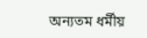অন্যতম ধর্মীয়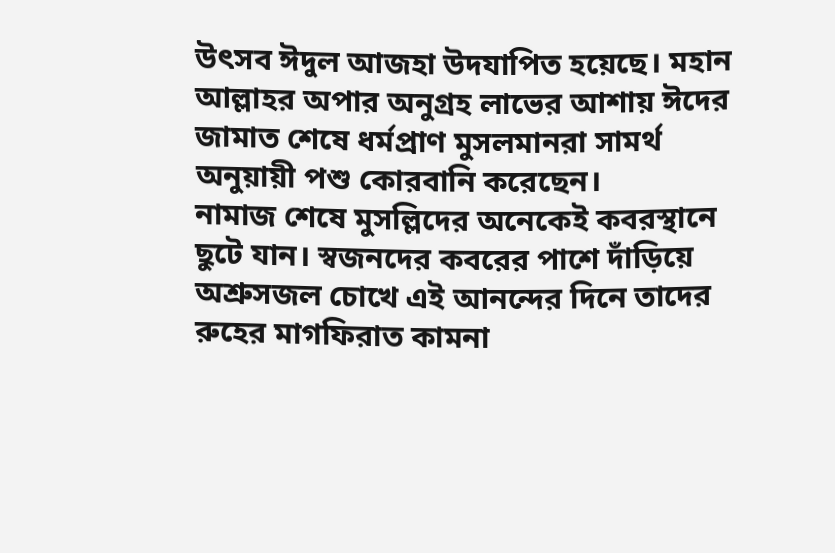উৎসব ঈদুল আজহা উদযাপিত হয়েছে। মহান আল্লাহর অপার অনুগ্রহ লাভের আশায় ঈদের জামাত শেষে ধর্মপ্রাণ মুসলমানরা সামর্থ অনুয়ায়ী পশু কোরবানি করেছেন।
নামাজ শেষে মুসল্লিদের অনেকেই কবরস্থানে ছুটে যান। স্বজনদের কবরের পাশে দাঁড়িয়ে অশ্রুসজল চোখে এই আনন্দের দিনে তাদের রুহের মাগফিরাত কামনা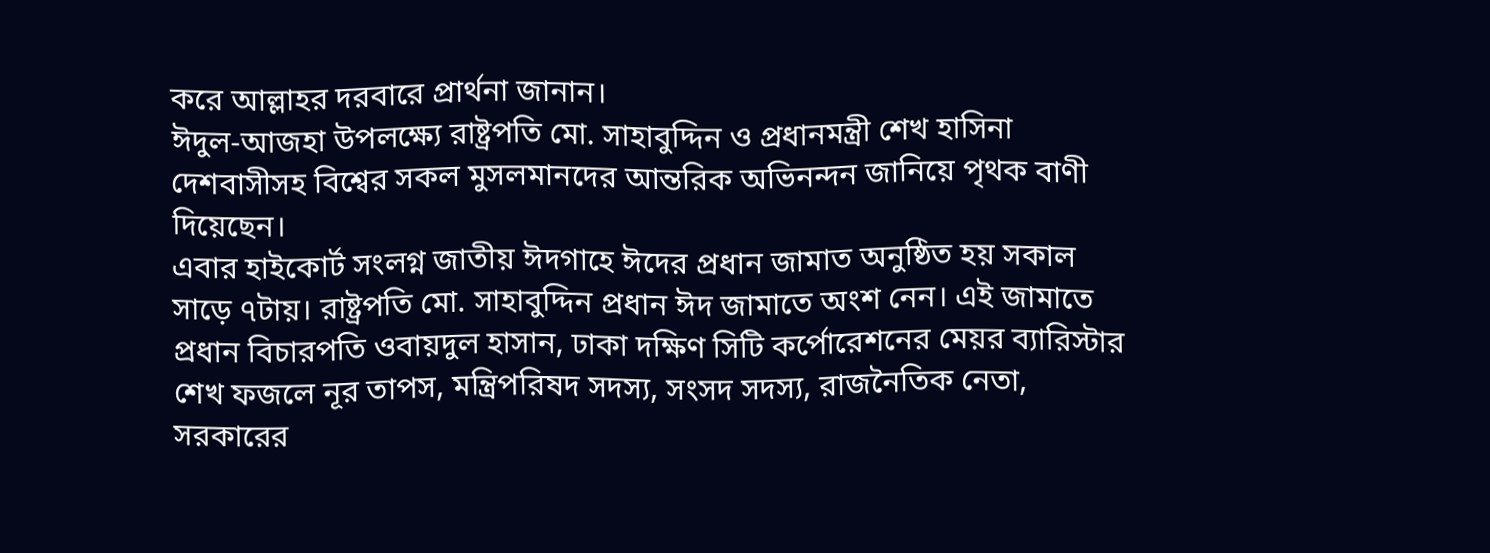করে আল্লাহর দরবারে প্রার্থনা জানান।
ঈদুল-আজহা উপলক্ষ্যে রাষ্ট্রপতি মো. সাহাবুদ্দিন ও প্রধানমন্ত্রী শেখ হাসিনা দেশবাসীসহ বিশ্বের সকল মুসলমানদের আন্তরিক অভিনন্দন জানিয়ে পৃথক বাণী দিয়েছেন।
এবার হাইকোর্ট সংলগ্ন জাতীয় ঈদগাহে ঈদের প্রধান জামাত অনুষ্ঠিত হয় সকাল সাড়ে ৭টায়। রাষ্ট্রপতি মো. সাহাবুদ্দিন প্রধান ঈদ জামাতে অংশ নেন। এই জামাতে প্রধান বিচারপতি ওবায়দুল হাসান, ঢাকা দক্ষিণ সিটি কর্পোরেশনের মেয়র ব্যারিস্টার শেখ ফজলে নূর তাপস, মন্ত্রিপরিষদ সদস্য, সংসদ সদস্য, রাজনৈতিক নেতা, সরকারের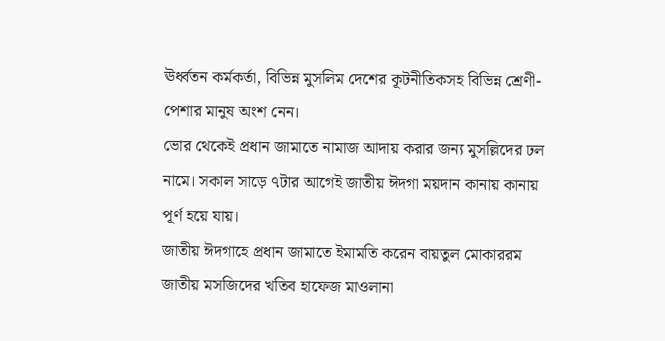ঊর্ধ্বতন কর্মকর্তা, বিভিন্ন মুসলিম দেশের কূটনীতিকসহ বিভিন্ন শ্রেণী-পেশার মানুষ অংশ নেন।
ভোর থেকেই প্রধান জামাতে নামাজ আদায় করার জন্য মুসল্লিদের ঢল নামে। সকাল সাড়ে ৭টার আগেই জাতীয় ঈদগা ময়দান কানায় কানায় পূর্ণ হয়ে যায়।
জাতীয় ঈদগাহে প্রধান জামাতে ইমামতি করেন বায়তুল মোকাররম জাতীয় মসজিদের খতিব হাফেজ মাওলানা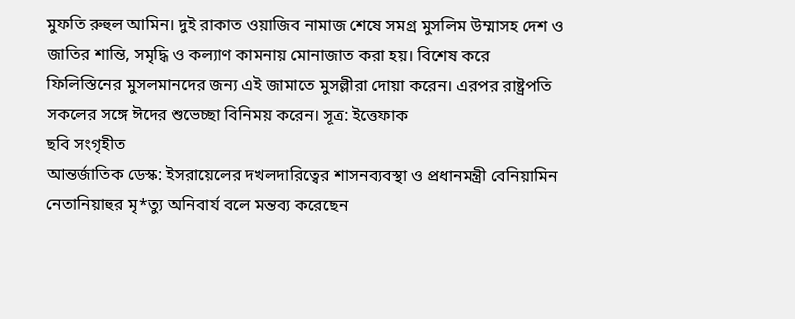মুফতি রুহুল আমিন। দুই রাকাত ওয়াজিব নামাজ শেষে সমগ্র মুসলিম উম্মাসহ দেশ ও জাতির শান্তি, সমৃদ্ধি ও কল্যাণ কামনায় মোনাজাত করা হয়। বিশেষ করে ফিলিস্তিনের মুসলমানদের জন্য এই জামাতে মুসল্লীরা দোয়া করেন। এরপর রাষ্ট্রপতি সকলের সঙ্গে ঈদের শুভেচ্ছা বিনিময় করেন। সূত্র: ইত্তেফাক
ছবি সংগৃহীত
আন্তর্জাতিক ডেস্ক: ইসরায়েলের দখলদারিত্বের শাসনব্যবস্থা ও প্রধানমন্ত্রী বেনিয়ামিন নেতানিয়াহুর মৃ*ত্যু অনিবার্য বলে মন্তব্য করেছেন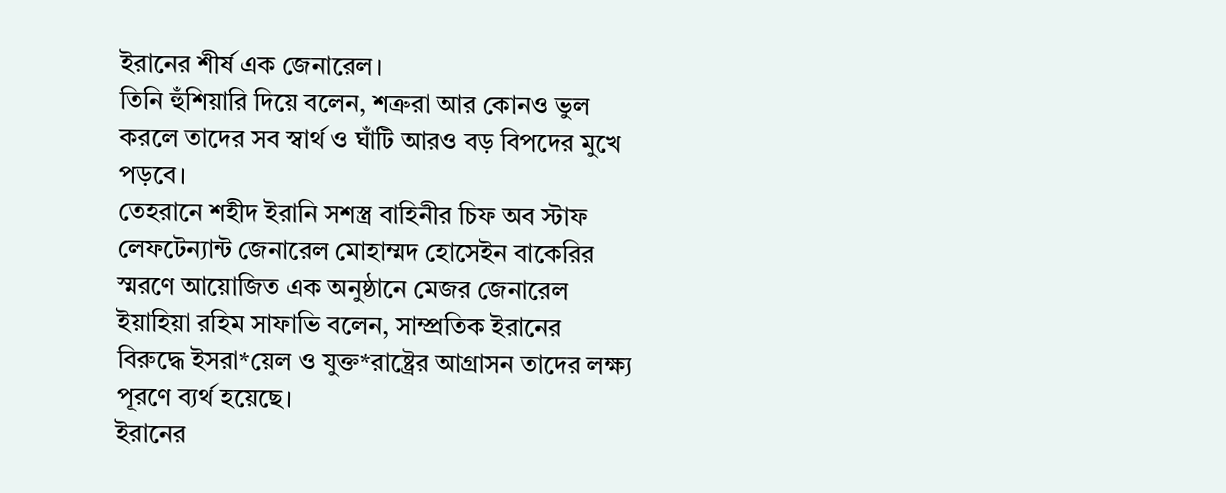ইরানের শীর্ষ এক জেনারেল।
তিনি হুঁশিয়ারি দিয়ে বলেন, শত্রুরা আর কোনও ভুল করলে তাদের সব স্বার্থ ও ঘাঁটি আরও বড় বিপদের মুখে পড়বে।
তেহরানে শহীদ ইরানি সশস্ত্র বাহিনীর চিফ অব স্টাফ লেফটেন্যান্ট জেনারেল মোহাম্মদ হোসেইন বাকেরির স্মরণে আয়োজিত এক অনুষ্ঠানে মেজর জেনারেল ইয়াহিয়া রহিম সাফাভি বলেন, সাম্প্রতিক ইরানের বিরুদ্ধে ইসরা*য়েল ও যুক্ত*রাষ্ট্রের আগ্রাসন তাদের লক্ষ্য পূরণে ব্যর্থ হয়েছে।
ইরানের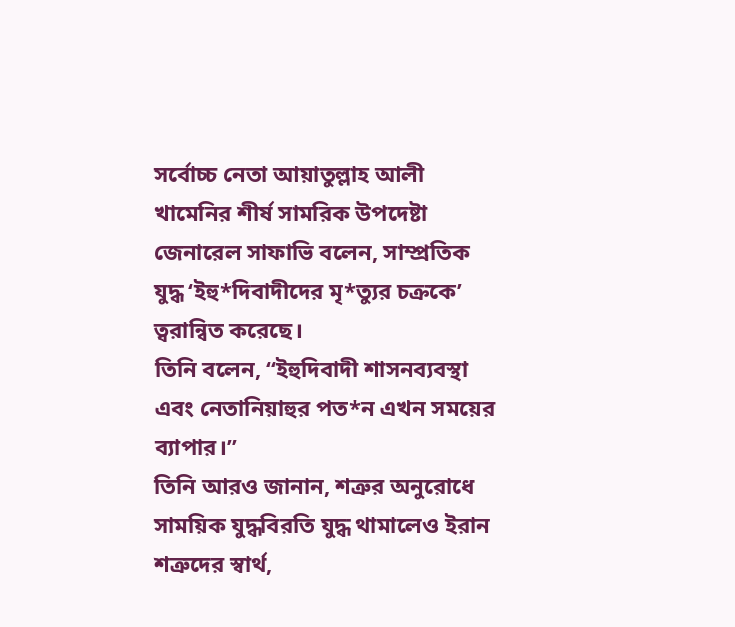সর্বোচ্চ নেতা আয়াতুল্লাহ আলী খামেনির শীর্ষ সামরিক উপদেষ্টা জেনারেল সাফাভি বলেন, সাম্প্রতিক যুদ্ধ ‘ইহু*দিবাদীদের মৃ*ত্যুর চক্রকে’ ত্বরান্বিত করেছে।
তিনি বলেন, “ইহুদিবাদী শাসনব্যবস্থা এবং নেতানিয়াহুর পত*ন এখন সময়ের ব্যাপার।”
তিনি আরও জানান, শত্রুর অনুরোধে সাময়িক যুদ্ধবিরতি যুদ্ধ থামালেও ইরান শত্রুদের স্বার্থ,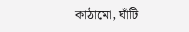কাঠামো, ঘাঁটি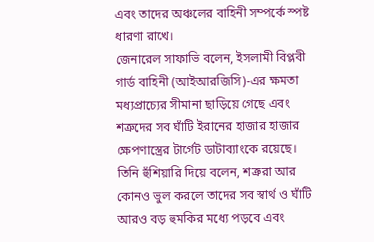এবং তাদের অঞ্চলের বাহিনী সম্পর্কে স্পষ্ট ধারণা রাখে।
জেনারেল সাফাভি বলেন, ইসলামী বিপ্লবী গার্ড বাহিনী (আইআরজিসি)-এর ক্ষমতা মধ্যপ্রাচ্যের সীমানা ছাড়িয়ে গেছে এবং শত্রুদের সব ঘাঁটি ইরানের হাজার হাজার ক্ষেপণাস্ত্রের টার্গেট ডাটাব্যাংকে রয়েছে।
তিনি হুঁশিয়ারি দিয়ে বলেন, শত্রুরা আর কোনও ভুল করলে তাদের সব স্বার্থ ও ঘাঁটি আরও বড় হুমকির মধ্যে পড়বে এবং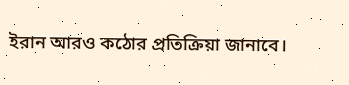ইরান আরও কঠোর প্রতিক্রিয়া জানাবে।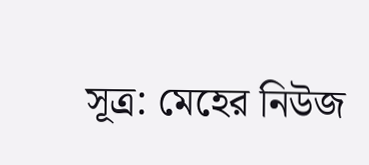সূত্র: মেহের নিউজ